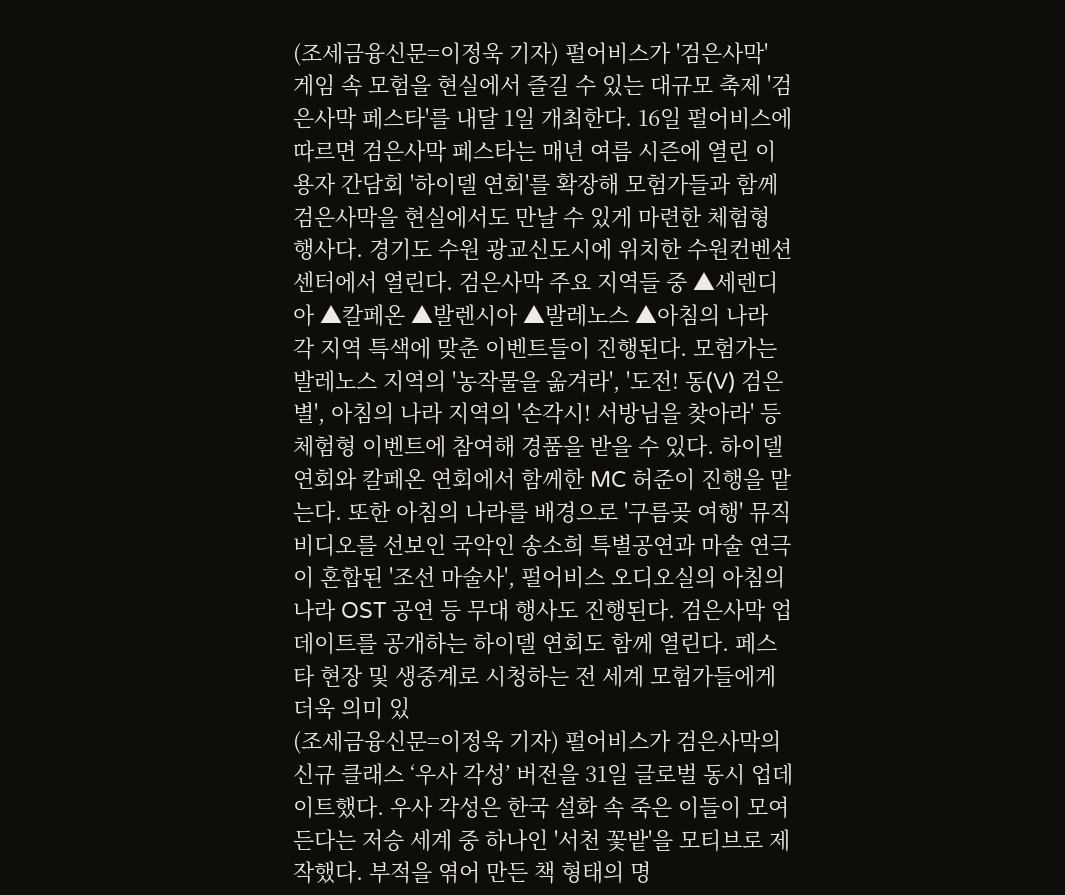(조세금융신문=이정욱 기자) 펄어비스가 '검은사막' 게임 속 모험을 현실에서 즐길 수 있는 대규모 축제 '검은사막 페스타'를 내달 1일 개최한다. 16일 펄어비스에 따르면 검은사막 페스타는 매년 여름 시즌에 열린 이용자 간담회 '하이델 연회'를 확장해 모험가들과 함께 검은사막을 현실에서도 만날 수 있게 마련한 체험형 행사다. 경기도 수원 광교신도시에 위치한 수원컨벤션센터에서 열린다. 검은사막 주요 지역들 중 ▲세렌디아 ▲칼페온 ▲발렌시아 ▲발레노스 ▲아침의 나라 각 지역 특색에 맞춘 이벤트들이 진행된다. 모험가는 발레노스 지역의 '농작물을 옮겨라', '도전! 동(V) 검은별', 아침의 나라 지역의 '손각시! 서방님을 찾아라' 등 체험형 이벤트에 참여해 경품을 받을 수 있다. 하이델 연회와 칼페온 연회에서 함께한 MC 허준이 진행을 맡는다. 또한 아침의 나라를 배경으로 '구름곶 여행' 뮤직비디오를 선보인 국악인 송소희 특별공연과 마술 연극이 혼합된 '조선 마술사', 펄어비스 오디오실의 아침의 나라 OST 공연 등 무대 행사도 진행된다. 검은사막 업데이트를 공개하는 하이델 연회도 함께 열린다. 페스타 현장 및 생중계로 시청하는 전 세계 모험가들에게 더욱 의미 있
(조세금융신문=이정욱 기자) 펄어비스가 검은사막의 신규 클래스 ‘우사 각성’ 버전을 31일 글로벌 동시 업데이트했다. 우사 각성은 한국 설화 속 죽은 이들이 모여든다는 저승 세계 중 하나인 '서천 꽃밭'을 모티브로 제작했다. 부적을 엮어 만든 책 형태의 명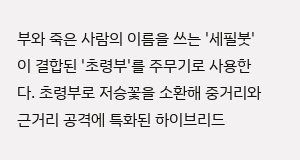부와 죽은 사람의 이름을 쓰는 '세필붓'이 결합된 '초령부'를 주무기로 사용한다. 초령부로 저승꽃을 소환해 중거리와 근거리 공격에 특화된 하이브리드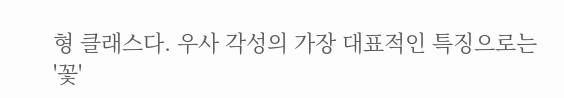형 클래스다. 우사 각성의 가장 대표적인 특징으로는 '꽃'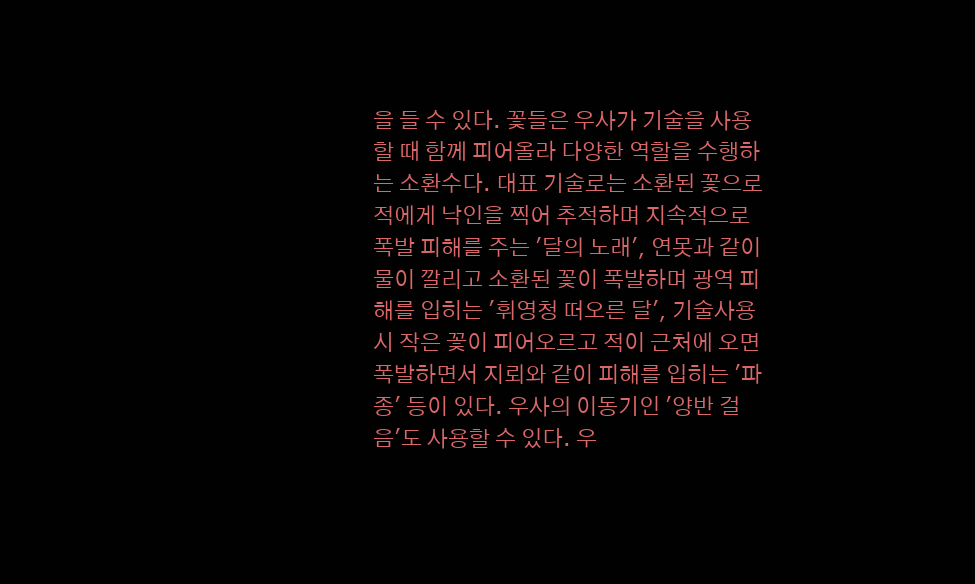을 들 수 있다. 꽃들은 우사가 기술을 사용할 때 함께 피어올라 다양한 역할을 수행하는 소환수다. 대표 기술로는 소환된 꽃으로 적에게 낙인을 찍어 추적하며 지속적으로 폭발 피해를 주는 '달의 노래', 연못과 같이 물이 깔리고 소환된 꽃이 폭발하며 광역 피해를 입히는 '휘영청 떠오른 달', 기술사용 시 작은 꽃이 피어오르고 적이 근처에 오면 폭발하면서 지뢰와 같이 피해를 입히는 '파종' 등이 있다. 우사의 이동기인 '양반 걸음'도 사용할 수 있다. 우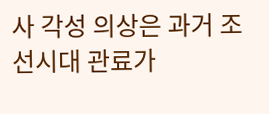사 각성 의상은 과거 조선시대 관료가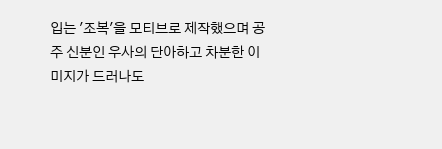입는 '조복'을 모티브로 제작했으며 공주 신분인 우사의 단아하고 차분한 이미지가 드러나도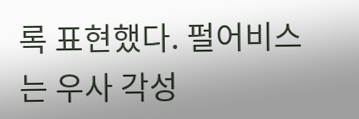록 표현했다. 펄어비스는 우사 각성